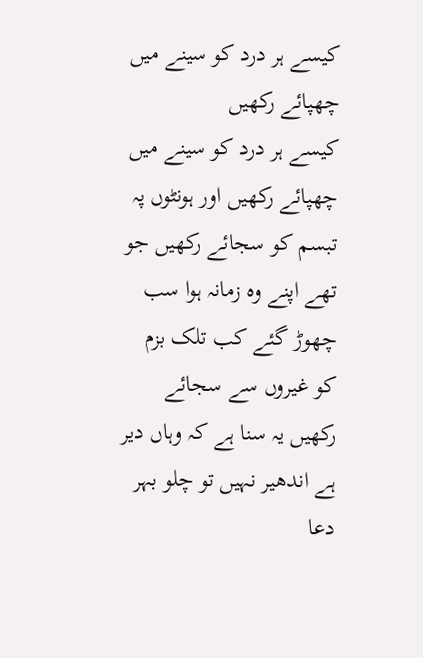کیسے ہر درد کو سینے میں چھپائے رکھیں
کیسے ہر درد کو سینے میں چھپائے رکھیں اور ہونٹوں پہ تبسم کو سجائے رکھیں جو تھے اپنے وہ زمانہ ہوا سب چھوڑ گئے کب تلک بزم کو غیروں سے سجائے رکھیں یہ سنا ہے کہ وہاں دیر ہے اندھیر نہیں تو چلو بہر دعا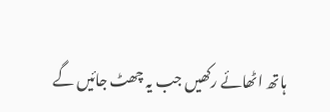ہاتھ اٹھائے رکھیں جب یہ چھٹ جائیں گے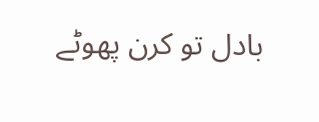بادل تو کرن پھوٹے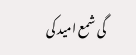گی شمع امید کی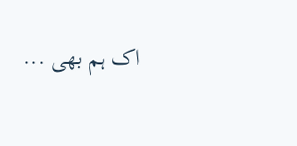اک ہم بھی ...